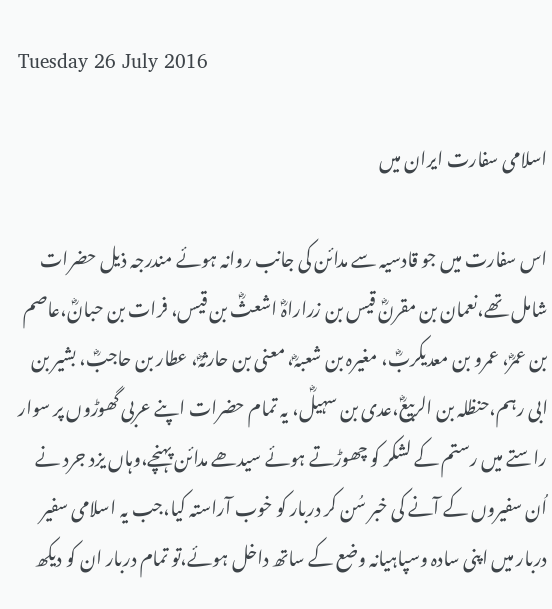Tuesday 26 July 2016

اسلامی سفارت ایران میں

اس سفارت میں جو قادسیہ سے مدائن کی جانب روانہ ہوئے مندرجہ ذیل حضرات شامل تھے،نعمان بن مقرنؓ قیس بن زراراہؓ اشعثؓ بن قیس، فرات بن حبانؓ،عاصم بن عمرؓ، عمرو بن معدیکربؓ، مغیرہ بن شعبہؓ، معنی بن حارثہؓ، عطار بن حاجبؓ، بشیر بن ابی رہم،حنظلہ بن الربیعؓ،عدی بن سہیلؓ، یہ تمام حضرات اپنے عربی گھوڑوں پر سوار راستے میں رستم کے لشکر کو چھوڑتے ہوئے سیدھے مدائن پہنچے،وہاں یزد جرد نے اُن سفیروں کے آنے کی خبر سُن کر دربار کو خوب آراستہ کیا،جب یہ اسلامی سفیر دربار میں اپنی سادہ وسپاہیانہ وضع کے ساتھ داخل ہوئے،تو تمام دربار ان کو دیکھ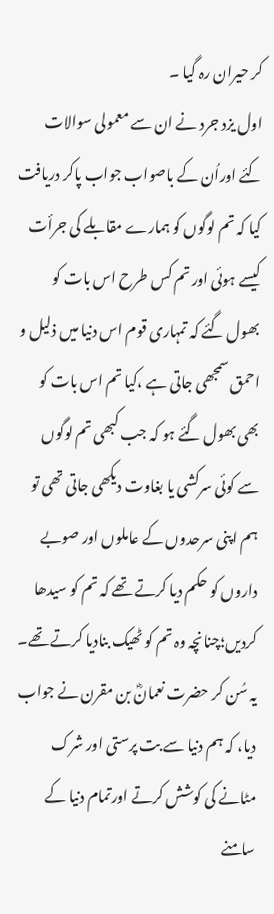کر حیران رہ گیا ۔
اول یزد جرد نے ان سے معمولی سوالات کئے اوراُن کے باصواب جواب پاکر دریافت کیا کہ تم لوگوں کو ہمارے مقابلے کی جرأت کیسے ہوئی اور تم کس طرح اس بات کو بھول گئے کہ تمہاری قوم اس دنیا میں ذلیل و احمق سمجھی جاتی ہے ،کیا تم اس بات کو بھی بھول گئے ہو کہ جب کبھی تم لوگوں سے کوئی سرکشی یا بغاوت دیکھی جاتی تھی تو ہم اپنی سرحدوں کے عاملوں اور صوبے داروں کو حکم دیا کرتے تھے کہ تم کو سیدھا کردیں؛چنانچہ وہ تم کو ٹھیک بنادیا کرتے تھے۔
یہ سُن کر حضرت نعمانؓ بن مقرن نے جواب دیا، کہ ہم دنیا سے بت پرستی اور شرک مٹانے کی کوشش کرتے اورتمام دنیا کے سامنے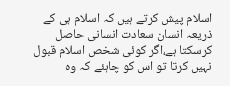اسلام پیش کرتے ہیں کہ اسلام ہی کے ذریعہ انسان سعادت انسانی حاصل کرسکتا ہے،اگر کوئی شخص اسلام قبول نہیں کرتا تو اس کو چاہئے کہ وہ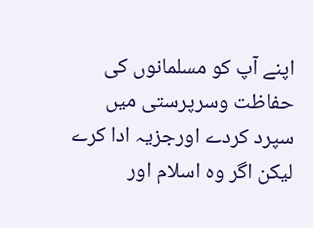اپنے آپ کو مسلمانوں کی حفاظت وسرپرستی میں سپرد کردے اورجزیہ ادا کرے لیکن اگر وہ اسلام اور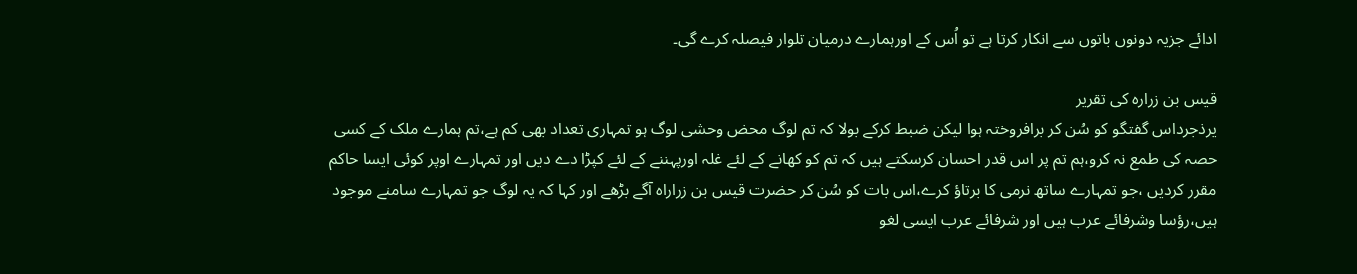ادائے جزیہ دونوں باتوں سے انکار کرتا ہے تو اُس کے اورہمارے درمیان تلوار فیصلہ کرے گی۔

قیس بن زرارہ کی تقریر
یرذجرداس گفتگو کو سُن کر برافروختہ ہوا لیکن ضبط کرکے بولا کہ تم لوگ محض وحشی لوگ ہو تمہاری تعداد بھی کم ہے،تم ہمارے ملک کے کسی حصہ کی طمع نہ کرو،ہم تم پر اس قدر احسان کرسکتے ہیں کہ تم کو کھانے کے لئے غلہ اورپہننے کے لئے کپڑا دے دیں اور تمہارے اوپر کوئی ایسا حاکم مقرر کردیں ،جو تمہارے ساتھ نرمی کا برتاؤ کرے،اس بات کو سُن کر حضرت قیس بن زراراہ آگے بڑھے اور کہا کہ یہ لوگ جو تمہارے سامنے موجود ہیں،رؤسا وشرفائے عرب ہیں اور شرفائے عرب ایسی لغو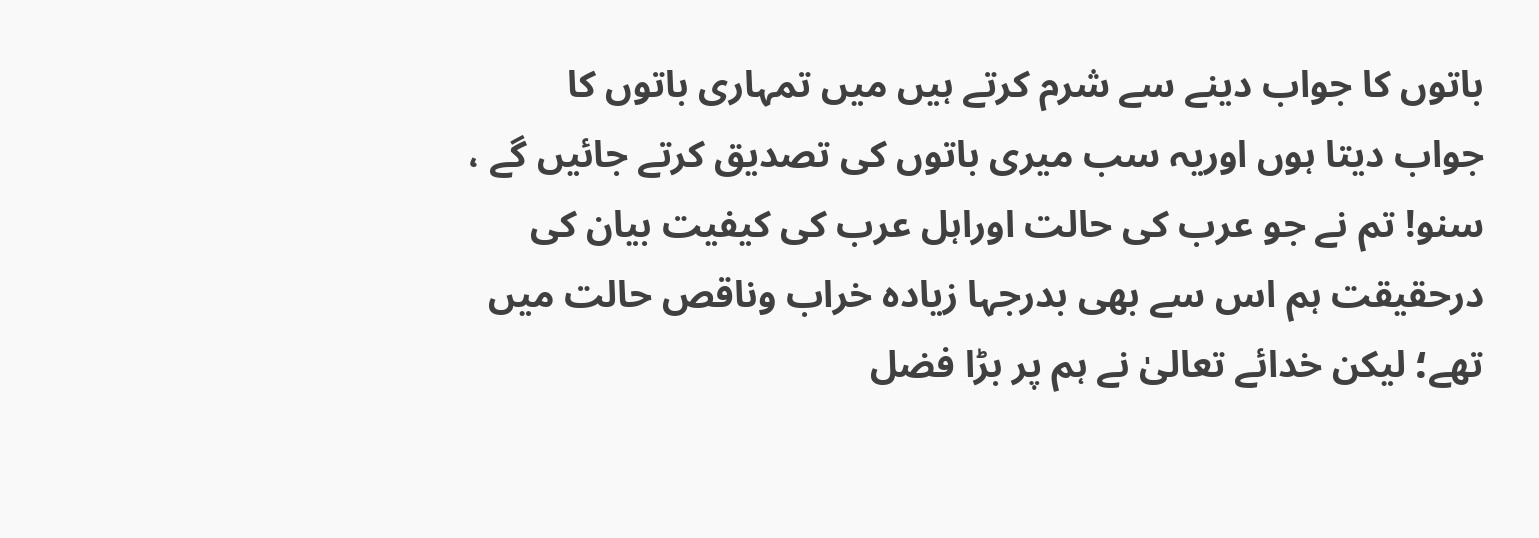باتوں کا جواب دینے سے شرم کرتے ہیں میں تمہاری باتوں کا جواب دیتا ہوں اوریہ سب میری باتوں کی تصدیق کرتے جائیں گے ،
سنو! تم نے جو عرب کی حالت اوراہل عرب کی کیفیت بیان کی درحقیقت ہم اس سے بھی بدرجہا زیادہ خراب وناقص حالت میں تھے؛ لیکن خدائے تعالیٰ نے ہم پر بڑا فضل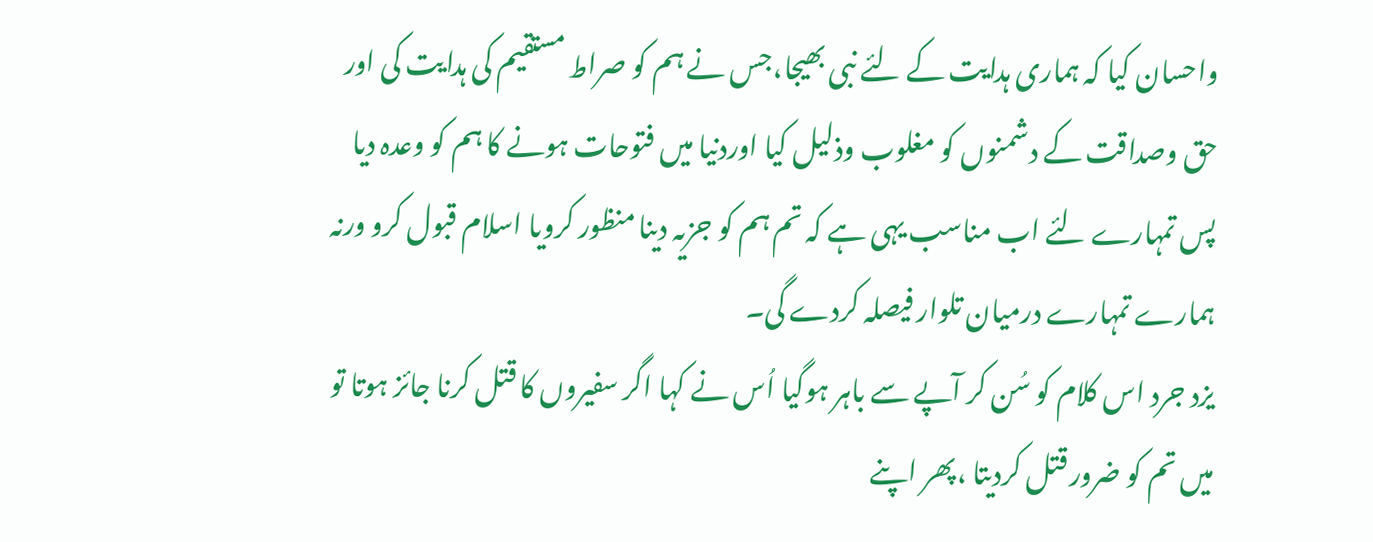واحسان کیا کہ ہماری ہدایت کے لئے نبی بھیجا،جس نے ہم کو صراط مستقیم کی ہدایت کی اور حق وصداقت کے دشمنوں کو مغلوب وذلیل کیا اوردنیا میں فتوحات ہونے کا ہم کو وعدہ دیا پس تمہارے لئے اب مناسب یہی ہے کہ تم ہم کو جزیہ دینا منظور کرویا اسلام قبول کرو ورنہ ہمارے تمہارے درمیان تلوار فیصلہ کردے گی۔
یزد جرد اس کلام کو سُن کر آپے سے باہر ہوگیا اُس نے کہا اگر سفیروں کا قتل کرنا جائز ہوتا تو میں تم کو ضرور قتل کردیتا ،پھر اپنے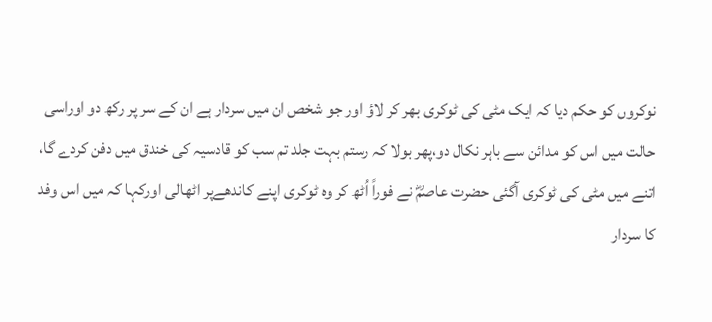نوکروں کو حکم دیا کہ ایک مٹی کی ٹوکری بھر کر لاؤ اور جو شخص ان میں سردار ہے ان کے سر پر رکھ دو اوراسی حالت میں اس کو مدائن سے باہر نکال دو،پھر بولا کہ رستم بہت جلد تم سب کو قادسیہ کی خندق میں دفن کردے گا، اتنے میں مٹی کی ٹوکری آگئی حضرت عاصمؓ نے فوراً اُٹھ کر وہ ٹوکری اپنے کاندھےپر اٹھالی اورکہا کہ میں اس وفد کا سردار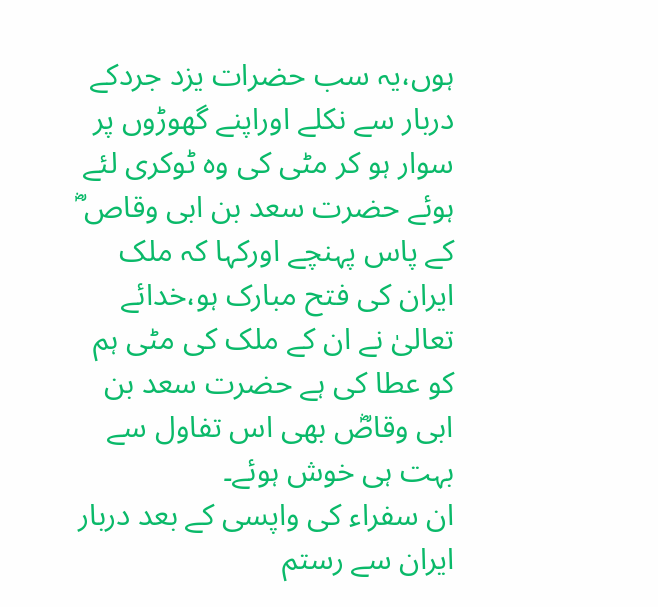ہوں،یہ سب حضرات یزد جردکے دربار سے نکلے اوراپنے گھوڑوں پر سوار ہو کر مٹی کی وہ ٹوکری لئے ہوئے حضرت سعد بن ابی وقاص ؓ کے پاس پہنچے اورکہا کہ ملک ایران کی فتح مبارک ہو،خدائے تعالیٰ نے ان کے ملک کی مٹی ہم کو عطا کی ہے حضرت سعد بن ابی وقاصؓ بھی اس تفاول سے بہت ہی خوش ہوئے۔
ان سفراء کی واپسی کے بعد دربار ایران سے رستم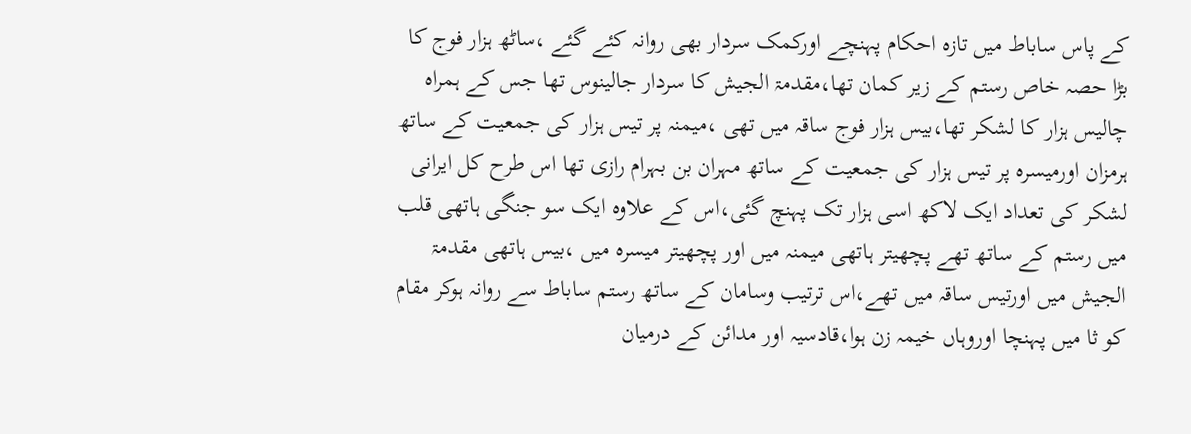کے پاس ساباط میں تازہ احکام پہنچے اورکمک سردار بھی روانہ کئے گئے ،ساٹھ ہزار فوج کا بڑا حصہ خاص رستم کے زیر کمان تھا،مقدمۃ الجیش کا سردار جالینوس تھا جس کے ہمراہ چالیس ہزار کا لشکر تھا،بیس ہزار فوج ساقہ میں تھی ،میمنہ پر تیس ہزار کی جمعیت کے ساتھ ہرمزان اورمیسرہ پر تیس ہزار کی جمعیت کے ساتھ مہران بن بہرام رازی تھا اس طرح کل ایرانی لشکر کی تعداد ایک لاکھ اسی ہزار تک پہنچ گئی،اس کے علاوہ ایک سو جنگی ہاتھی قلب میں رستم کے ساتھ تھے پچھیتر ہاتھی میمنہ میں اور پچھیتر میسرہ میں ،بیس ہاتھی مقدمۃ الجیش میں اورتیس ساقہ میں تھے،اس ترتیب وسامان کے ساتھ رستم ساباط سے روانہ ہوکر مقام کو ثا میں پہنچا اوروہاں خیمہ زن ہوا،قادسیہ اور مدائن کے درمیان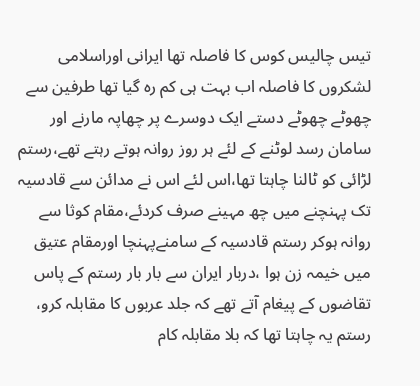تیس چالیس کوس کا فاصلہ تھا ایرانی اوراسلامی لشکروں کا فاصلہ اب بہت ہی کم رہ گیا تھا طرفین سے چھوٹے چھوٹے دستے ایک دوسرے پر چھاپہ مارنے اور سامان رسد لوٹنے کے لئے ہر روز روانہ ہوتے رہتے تھے،رستم لڑائی کو ٹالنا چاہتا تھا،اس لئے اس نے مدائن سے قادسیہ تک پہنچنے میں چھ مہینے صرف کردئے،مقام کوثا سے روانہ ہوکر رستم قادسیہ کے سامنےپہنچا اورمقام عتیق میں خیمہ زن ہوا ،دربار ایران سے بار بار رستم کے پاس تقاضوں کے پیغام آتے تھے کہ جلد عربوں کا مقابلہ کرو، رستم یہ چاہتا تھا کہ بلا مقابلہ کام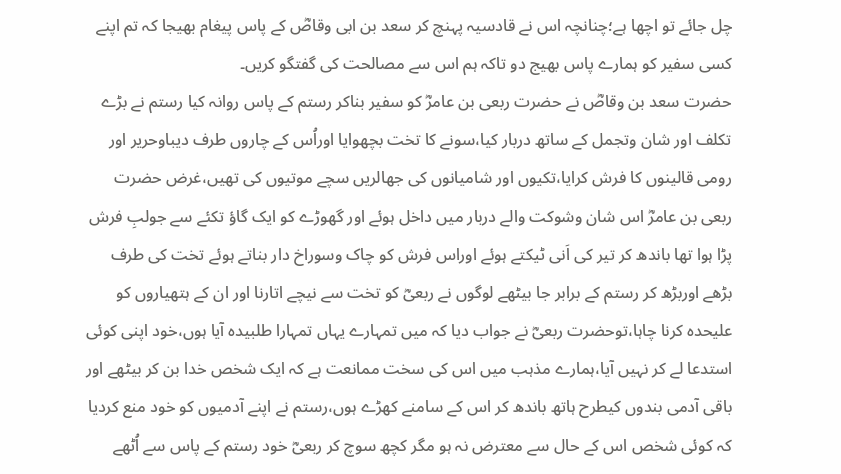چل جائے تو اچھا ہے؛چنانچہ اس نے قادسیہ پہنچ کر سعد بن ابی وقاصؓ کے پاس پیغام بھیجا کہ تم اپنے کسی سفیر کو ہمارے پاس بھیج دو تاکہ ہم اس سے مصالحت کی گفتگو کریں۔
حضرت سعد بن وقاصؓ نے حضرت ربعی بن عامرؓ کو سفیر بناکر رستم کے پاس روانہ کیا رستم نے بڑے تکلف اور شان وتجمل کے ساتھ دربار کیا،سونے کا تخت بچھوایا اوراُس کے چاروں طرف دیباوحریر اور رومی قالینوں کا فرش کرایا،تکیوں اور شامیانوں کی جھالریں سچے موتیوں کی تھیں،غرض حضرت ربعی بن عامرؓ اس شان وشوکت والے دربار میں داخل ہوئے اور گھوڑے کو ایک گاؤ تکئے سے جولبِ فرش پڑا ہوا تھا باندھ کر تیر کی اَنی ٹیکتے ہوئے اوراس فرش کو چاک وسوراخ دار بناتے ہوئے تخت کی طرف بڑھے اوربڑھ کر رستم کے برابر جا بیٹھے لوگوں نے ربعیؓ کو تخت سے نیچے اتارنا اور ان کے ہتھیاروں کو علیحدہ کرنا چاہا،توحضرت ربعیؓ نے جواب دیا کہ میں تمہارے یہاں تمہارا طلبیدہ آیا ہوں،خود اپنی کوئی استدعا لے کر نہیں آیا،ہمارے مذہب میں اس کی سخت ممانعت ہے کہ ایک شخص خدا بن کر بیٹھے اور باقی آدمی بندوں کیطرح ہاتھ باندھ کر اس کے سامنے کھڑے ہوں،رستم نے اپنے آدمیوں کو خود منع کردیا کہ کوئی شخص اس کے حال سے معترض نہ ہو مگر کچھ سوچ کر ربعیؓ خود رستم کے پاس سے اُٹھے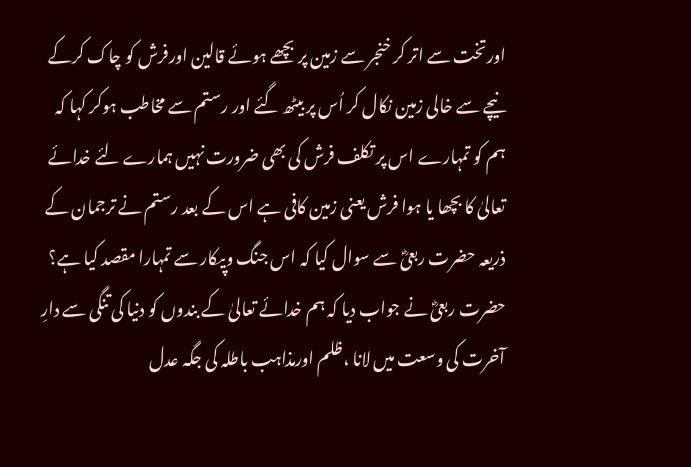اورتخت سے اتر کر خنجر سے زمین پر بچھے ہوئے قالین اورفرش کو چاک کرکے نیچے سے خالی زمین نکال کر اُس پر بیٹھ گئے اور رستم سے مخاطب ہوکر کہا کہ ہم کو تمہارے اس پر تکلف فرش کی بھی ضرورت نہیں ہمارے لئے خدائے تعالیٰ کا بچھا یا ہوا فرش یعنی زمین کافی ہے اس کے بعد رستم نے ترجمان کے ذریعہ حضرت ربعیؓ سے سوال کیا کہ اس جنگ وپیکار سے تمہارا مقصد کیا ہے؟
حضرت ربعیؓ نے جواب دیا کہ ہم خدائے تعالیٰ کے بندوں کو دنیا کی تنگی سے دارِ آخرت کی وسعت میں لانا ،ظلم اورمذاہب باطلہ کی جگہ عدل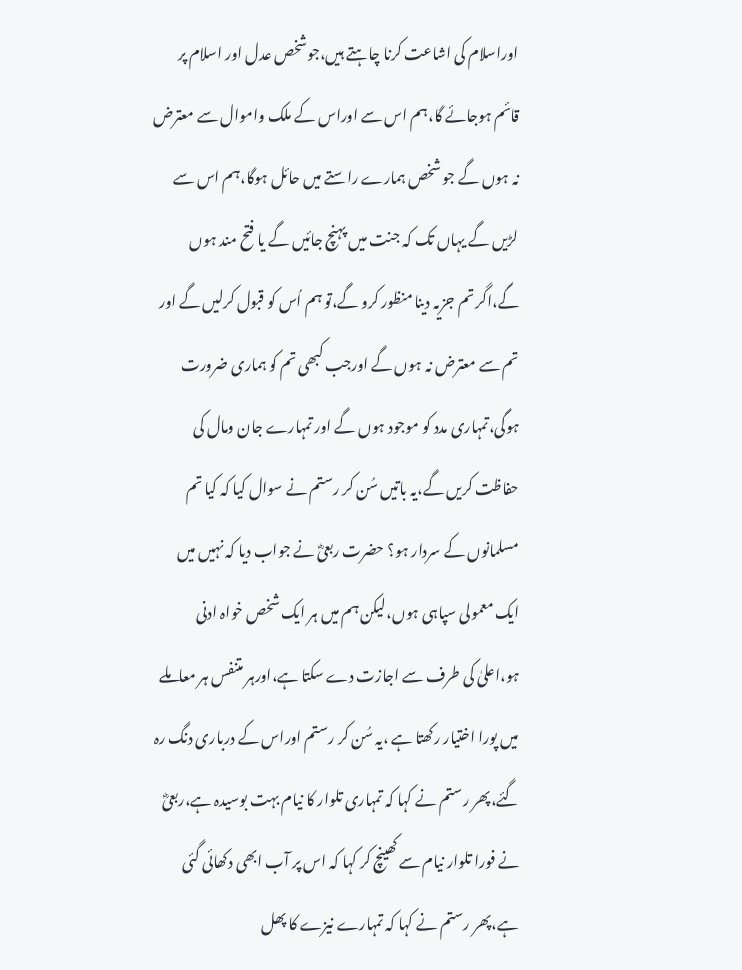اوراسلام کی اشاعت کرنا چاہتے ہیں،جوشخص عدل اور اسلام پر قائم ہوجائے گا،ہم اس سے اوراس کے ملک واموال سے معترض نہ ہوں گے جو شخص ہمارے راستے میں حائل ہوگا،ہم اس سے لڑیں گے یہاں تک کہ جنت میں پہنچ جائیں گے یا فتح مند ہوں گے،اگر تم جزیہ دینا منظور کرو گے،تو ہم اُس کو قبول کرلیں گے اور تم سے معترض نہ ہوں گے اورجب کبھی تم کو ہماری ضرورت ہوگی،تمہاری مدد کو موجود ہوں گے اور تمہارے جان ومال کی حفاظت کریں گے،یہ باتیں سُن کر رستم نے سوال کیا کہ کیا تم مسلمانوں کے سردار ہو؟ حضرت ربعیؓ نے جواب دیا کہ نہیں میں ایک معمولی سپاہی ہوں،لیکن ہم میں ہر ایک شخص خواہ ادنی ہو،اعلیٰ کی طرف سے اجازت دے سکتا ہے،اورہر متنفس ہر معاملے میں پورا اختیار رکھتا ہے ،یہ سُن کر رستم اوراس کے درباری دنگ رہ گئے،پھر رستم نے کہا کہ تمہاری تلوار کا نیام بہت بوسیدہ ہے،ربعیؓ نے فورا تلوار نیام سے کھینچ کر کہا کہ اس پر آب ابھی دکھائی گئی ہے،پھر رستم نے کہا کہ تمہارے نیزے کا پھل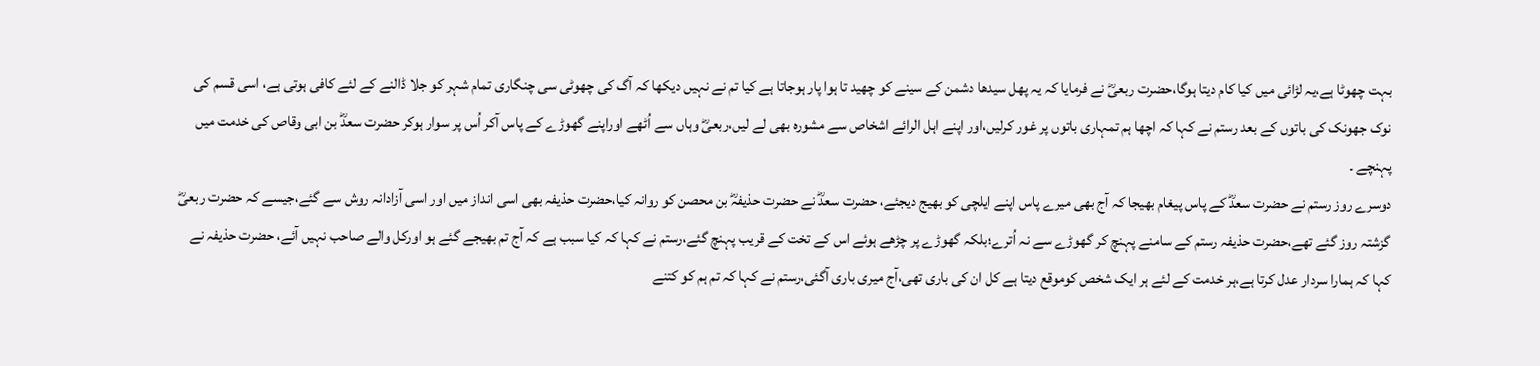بہت چھوٹا ہے،یہ لڑائی میں کیا کام دیتا ہوگا،حضرت ربعیؓ نے فرمایا کہ یہ پھل سیدھا دشمن کے سینے کو چھید تا ہوا پار ہوجاتا ہے کیا تم نے نہیں دیکھا کہ آگ کی چھوٹی سی چنگاری تمام شہر کو جلا ڈالنے کے لئے کافی ہوتی ہے، اسی قسم کی نوک جھونک کی باتوں کے بعد رستم نے کہا کہ اچھا ہم تمہاری باتوں پر غور کرلیں،اور اپنے اہل الرائے اشخاص سے مشورہ بھی لے لیں،ربعیؓ وہاں سے اُٹھے اوراپنے گھوڑے کے پاس آکر اُس پر سوار ہوکر حضرت سعدؓ بن ابی وقاص کی خدمت میں پہنچے ۔
دوسرے روز رستم نے حضرت سعدؓ کے پاس پیغام بھیجا کہ آج بھی میرے پاس اپنے ایلچی کو بھیج دیجئے، حضرت سعدؓ نے حضرت حذیفہؓ بن محصن کو روانہ کیا،حضرت حذیفہ بھی اسی انداز میں اور اسی آزادانہ روش سے گئے،جیسے کہ حضرت ربعیؓ گزشتہ روز گئے تھے،حضرت حذیفہ رستم کے سامنے پہنچ کر گھوڑے سے نہ اُترے؛بلکہ گھوڑے پر چڑھے ہوئے اس کے تخت کے قریب پہنچ گئے،رستم نے کہا کہ کیا سبب ہے کہ آج تم بھیجے گئے ہو اورکل والے صاحب نہیں آئے، حضرت حذیفہ نے کہا کہ ہمارا سردار عدل کرتا ہے،ہر خدمت کے لئے ہر ایک شخص کوموقع دیتا ہے کل ان کی باری تھی،آج میری باری آگئی،رستم نے کہا کہ تم ہم کو کتنے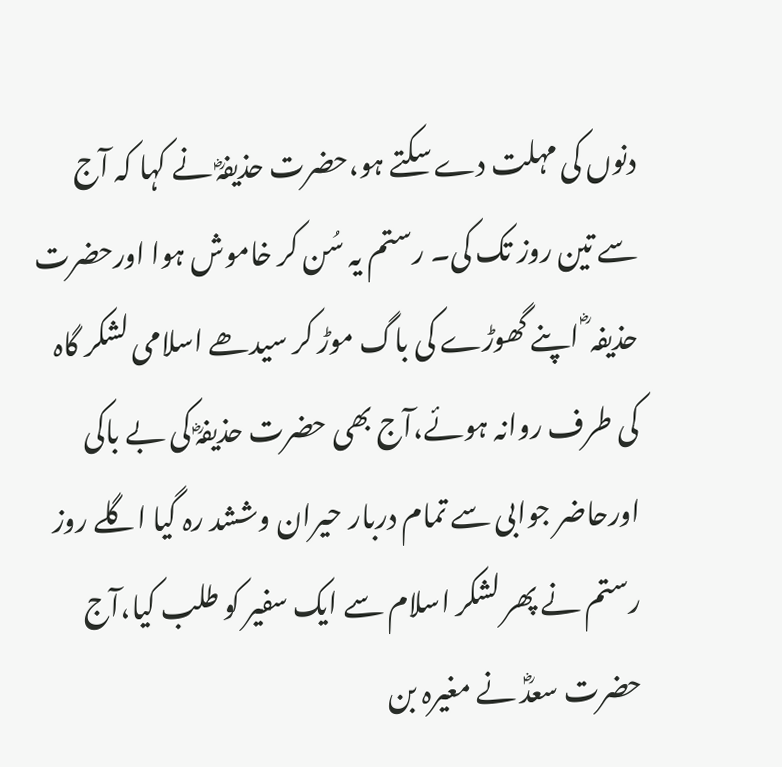دنوں کی مہلت دے سکتے ہو،حضرت حذیفہؓ نے کہا کہ آج سے تین روز تک کی۔ رستم یہ سُن کر خاموش ہوا اورحضرت حذیفہ ؓ اپنے گھوڑے کی باگ موڑ کر سیدھے اسلامی لشکر گاہ کی طرف روانہ ہوئے،آج بھی حضرت حذیفہؓ کی بے باکی اورحاضر جوابی سے تمام دربار حیران وششد رہ گیا اگلے روز رستم نے پھر لشکر اسلام سے ایک سفیر کو طلب کیا،آج حضرت سعدؓ نے مغیرہ بن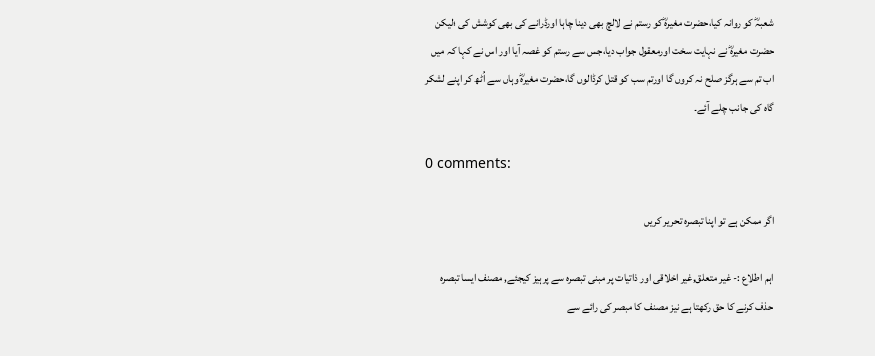شعبہؓ کو روانہ کیا،حضرت مغیرہؓ کو رستم نے لالچ بھی دینا چاہا اورڈرانے کی بھی کوشش کی ؛لیکن حضرت مغیرہؓ نے نہایت سخت اورمعقول جواب دیا،جس سے رستم کو غصہ آیا اور اس نے کہا کہ میں اب تم سے ہرگز صلح نہ کروں گا اورتم سب کو قتل کرڈالوں گا،حضرت مغیرہؓ وہاں سے اُٹھ کر اپنے لشکر گاہ کی جانب چلے آئے۔

0 comments:

اگر ممکن ہے تو اپنا تبصرہ تحریر کریں

اہم اطلاع :- غیر متعلق,غیر اخلاقی اور ذاتیات پر مبنی تبصرہ سے پرہیز کیجئے, مصنف ایسا تبصرہ حذف کرنے کا حق رکھتا ہے نیز مصنف کا مبصر کی رائے سے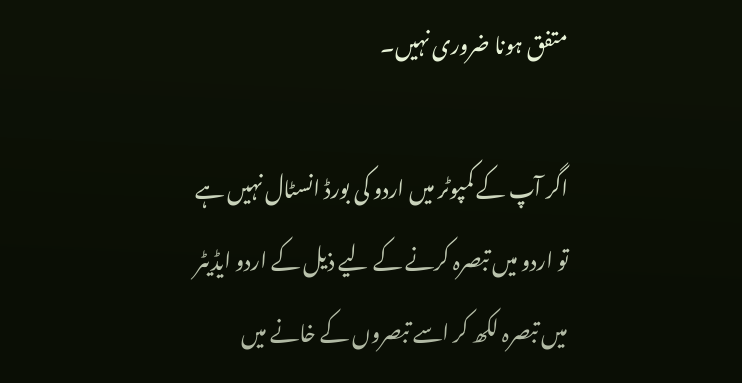متفق ہونا ضروری نہیں۔

اگر آپ کے کمپوٹر میں اردو کی بورڈ انسٹال نہیں ہے تو اردو میں تبصرہ کرنے کے لیے ذیل کے اردو ایڈیٹر میں تبصرہ لکھ کر اسے تبصروں کے خانے میں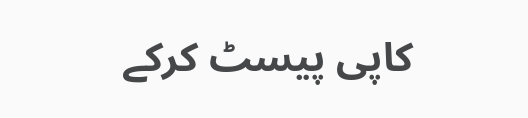کاپی پیسٹ کرکے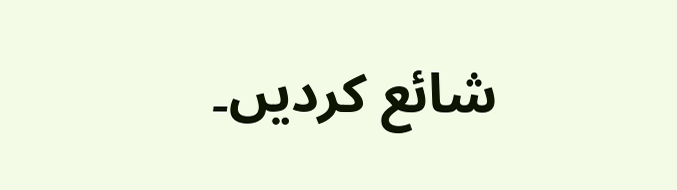شائع کردیں۔